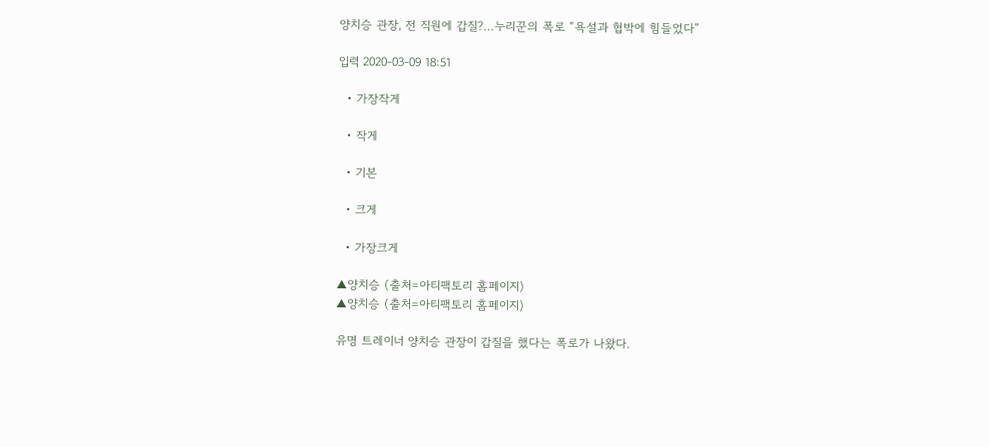양치승 관장, 전 직원에 갑질?…누리꾼의 폭로 “욕설과 협박에 힘들었다”

입력 2020-03-09 18:51

  • 가장작게

  • 작게

  • 기본

  • 크게

  • 가장크게

▲양치승 (출처=아티팩토리 홈페이지)
▲양치승 (출처=아티팩토리 홈페이지)

유명 트레이너 양치승 관장이 갑질을 했다는 폭로가 나왔다.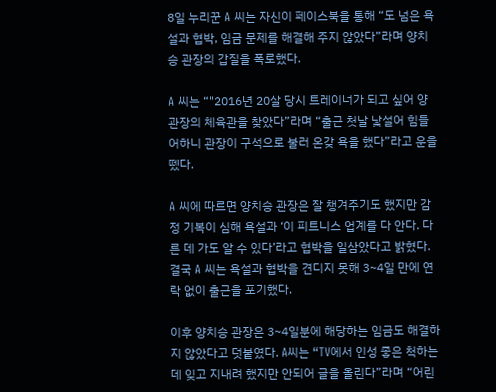8일 누리꾼 A 씨는 자신이 페이스북을 통해 “도 넘은 욕설과 협박, 임금 문제를 해결해 주지 않았다”라며 양치승 관장의 갑질을 폭로했다.

A 씨는 “"2016년 20살 당시 트레이너가 되고 싶어 양 관장의 체육관을 찾았다”라며 “출근 첫날 낯설어 힘들어하니 관장이 구석으로 불러 온갖 욕을 했다”라고 운을 뗐다.

A 씨에 따르면 양치승 관장은 잘 챙겨주기도 했지만 감정 기복이 심해 욕설과 ‘이 피트니스 업계를 다 안다. 다른 데 가도 알 수 있다’라고 협박을 일삼았다고 밝혔다. 결국 A 씨는 욕설과 협박을 견디지 못해 3~4일 만에 연락 없이 출근을 포기했다.

이후 양치승 관장은 3~4일분에 해당하는 임금도 해결하지 않았다고 덧붙였다. A씨는 “TV에서 인성 좋은 척하는데 잊고 지내려 했지만 안되어 글을 올린다”라며 “어린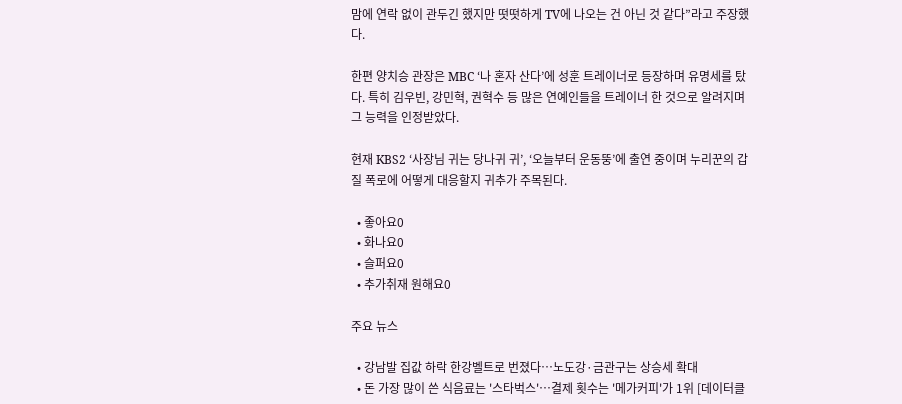맘에 연락 없이 관두긴 했지만 떳떳하게 TV에 나오는 건 아닌 것 같다”라고 주장했다.

한편 양치승 관장은 MBC ‘나 혼자 산다’에 성훈 트레이너로 등장하며 유명세를 탔다. 특히 김우빈, 강민혁, 권혁수 등 많은 연예인들을 트레이너 한 것으로 알려지며 그 능력을 인정받았다.

현재 KBS2 ‘사장님 귀는 당나귀 귀’, ‘오늘부터 운동뚱’에 출연 중이며 누리꾼의 갑질 폭로에 어떻게 대응할지 귀추가 주목된다.

  • 좋아요0
  • 화나요0
  • 슬퍼요0
  • 추가취재 원해요0

주요 뉴스

  • 강남발 집값 하락 한강벨트로 번졌다⋯노도강·금관구는 상승세 확대
  • 돈 가장 많이 쓴 식음료는 '스타벅스'…결제 횟수는 '메가커피'가 1위 [데이터클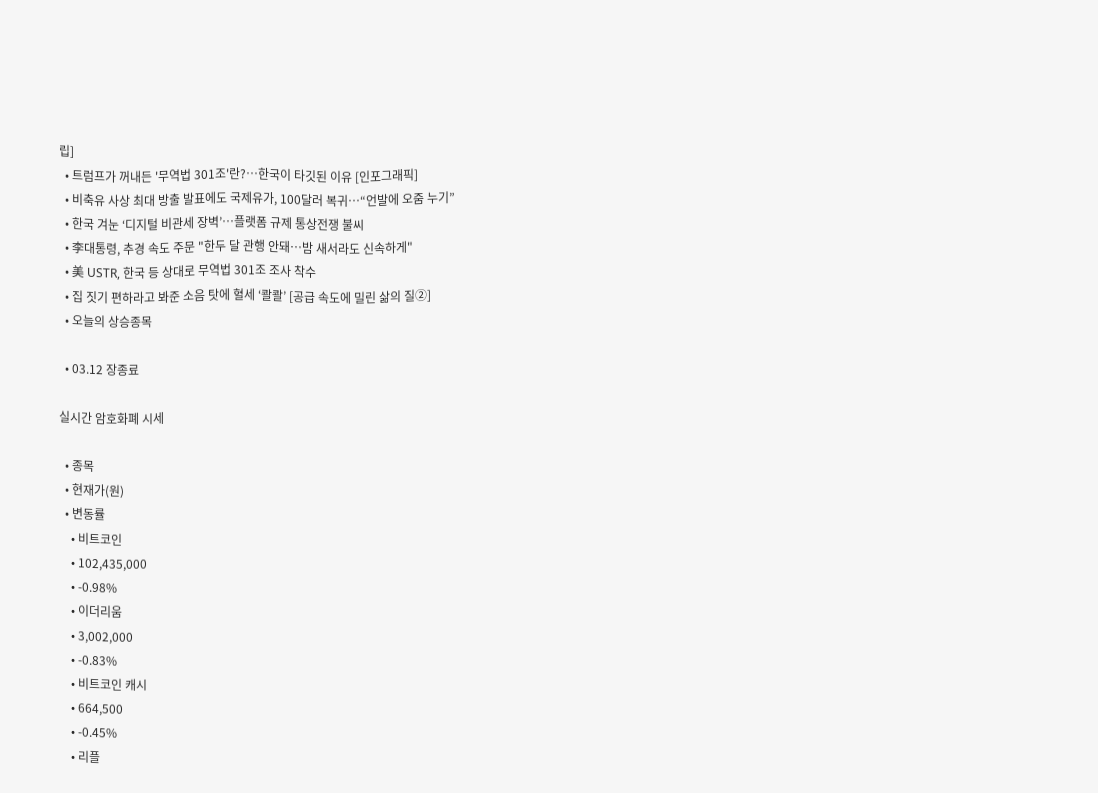립]
  • 트럼프가 꺼내든 '무역법 301조'란?…한국이 타깃된 이유 [인포그래픽]
  • 비축유 사상 최대 방출 발표에도 국제유가, 100달러 복귀⋯“언발에 오줌 누기”
  • 한국 겨눈 ‘디지털 비관세 장벽’…플랫폼 규제 통상전쟁 불씨
  • 李대통령, 추경 속도 주문 "한두 달 관행 안돼…밤 새서라도 신속하게"
  • 美 USTR, 한국 등 상대로 무역법 301조 조사 착수
  • 집 짓기 편하라고 봐준 소음 탓에 혈세 ‘콸콸’ [공급 속도에 밀린 삶의 질②]
  • 오늘의 상승종목

  • 03.12 장종료

실시간 암호화폐 시세

  • 종목
  • 현재가(원)
  • 변동률
    • 비트코인
    • 102,435,000
    • -0.98%
    • 이더리움
    • 3,002,000
    • -0.83%
    • 비트코인 캐시
    • 664,500
    • -0.45%
    • 리플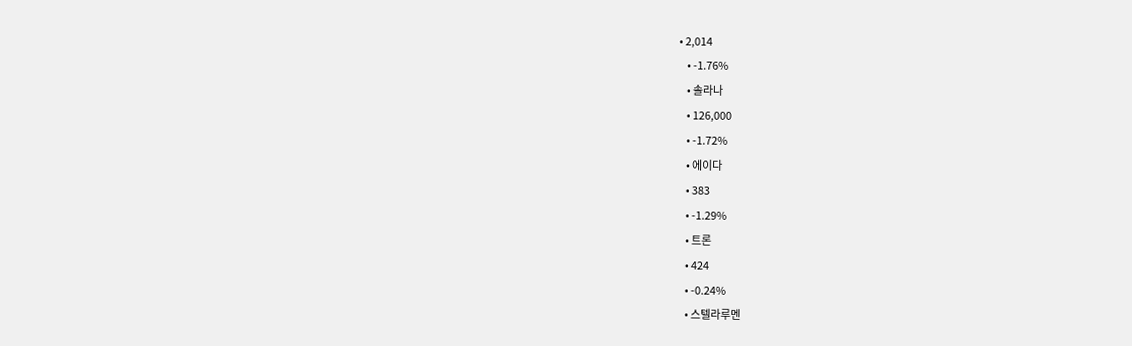• 2,014
    • -1.76%
    • 솔라나
    • 126,000
    • -1.72%
    • 에이다
    • 383
    • -1.29%
    • 트론
    • 424
    • -0.24%
    • 스텔라루멘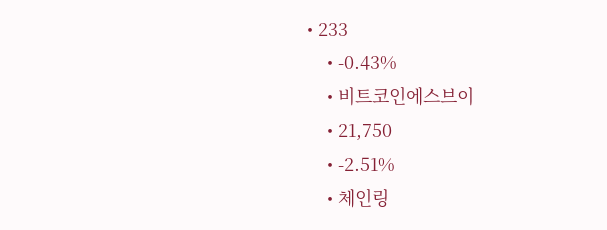• 233
    • -0.43%
    • 비트코인에스브이
    • 21,750
    • -2.51%
    • 체인링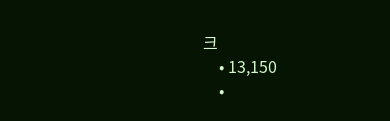크
    • 13,150
    •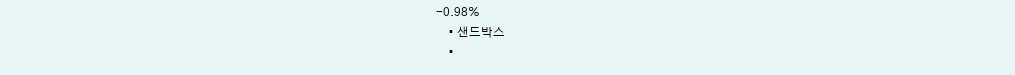-0.98%
    • 샌드박스
    •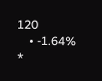120
    • -1.64%
*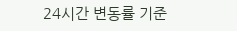24시간 변동률 기준